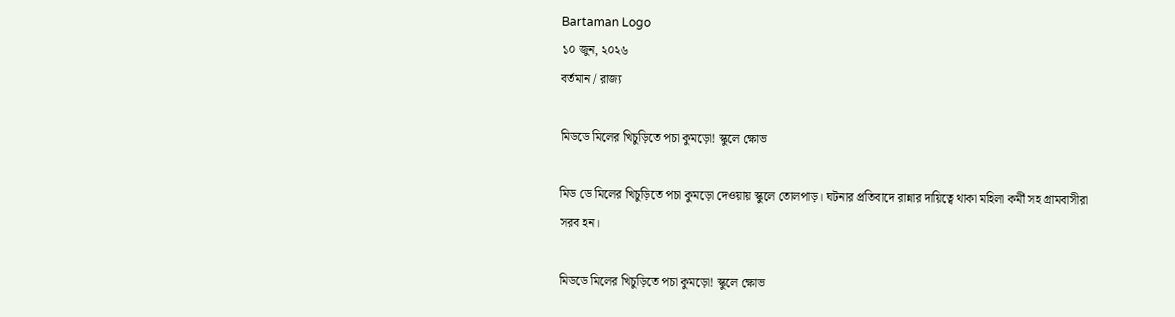Bartaman Logo
১০ জুন, ২০২৬
বর্তমান / রাজ্য

মিডডে মিলের খিচুড়িতে পচা কুমড়ো! স্কুলে ক্ষোভ

মিড ডে মিলের খিচুড়িতে পচা কুমড়ো দেওয়ায় স্কুলে তোলপাড়। ঘটনার প্রতিবাদে রান্নার দায়িত্বে থাকা মহিলা কর্মী সহ গ্রামবাসীরা সরব হন।

মিডডে মিলের খিচুড়িতে পচা কুমড়ো! স্কুলে ক্ষোভ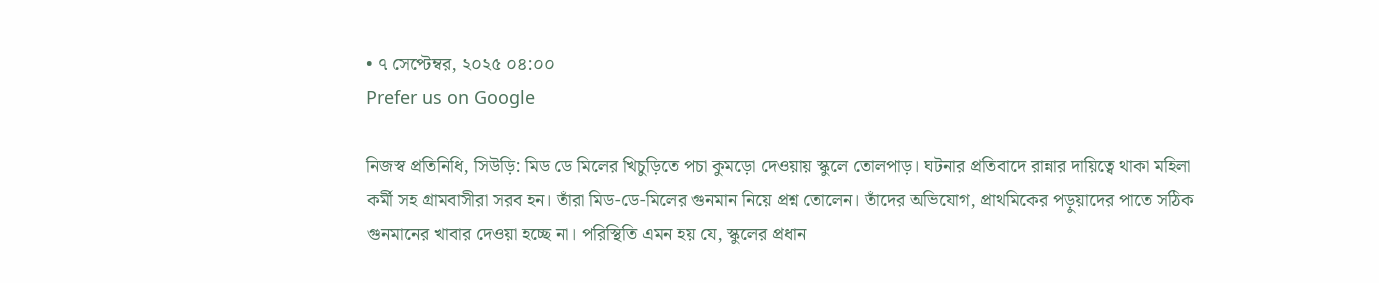• ৭ সেপ্টেম্বর, ২০২৫ ০৪:০০
Prefer us on Google

নিজস্ব প্রতিনিধি, সিউড়ি: মিড ডে মিলের খিচুড়িতে পচা কুমড়ো দেওয়ায় স্কুলে তোলপাড়। ঘটনার প্রতিবাদে রান্নার দায়িত্বে থাকা মহিলা কর্মী সহ গ্রামবাসীরা সরব হন। তাঁরা মিড-ডে-মিলের গুনমান নিয়ে প্রশ্ন তোলেন। তাঁদের অভিযোগ, প্রাথমিকের পড়ুয়াদের পাতে সঠিক গুনমানের খাবার দেওয়া হচ্ছে না। পরিস্থিতি এমন হয় যে, স্কুলের প্রধান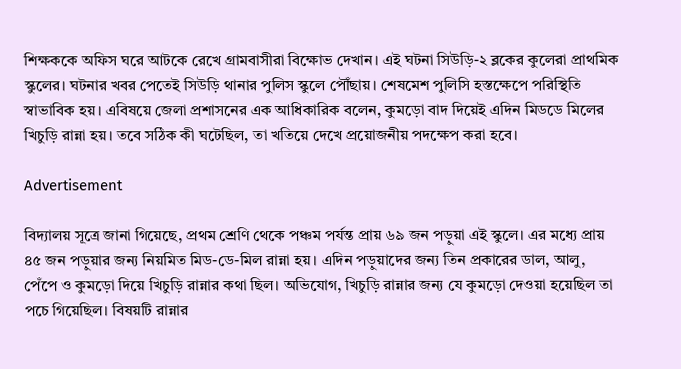শিক্ষককে অফিস ঘরে আটকে রেখে গ্রামবাসীরা বিক্ষোভ দেখান। এই ঘটনা সিউড়ি-২ ব্লকের কুলেরা প্রাথমিক স্কুলের। ঘটনার খবর পেতেই সিউড়ি থানার পুলিস স্কুলে পৌঁছায়। শেষমেশ পুলিসি হস্তক্ষেপে পরিস্থিতি স্বাভাবিক হয়। এবিষয়ে জেলা প্রশাসনের এক আধিকারিক বলেন, কুমড়ো বাদ দিয়েই এদিন মিডডে মিলের খিচুড়ি রান্না হয়। তবে সঠিক কী ঘটেছিল, তা খতিয়ে দেখে প্রয়োজনীয় পদক্ষেপ করা হবে।

Advertisement

বিদ্যালয় সূত্রে জানা গিয়েছে, প্রথম শ্রেণি থেকে পঞ্চম পর্যন্ত প্রায় ৬৯ জন পড়ুয়া এই স্কুলে। এর মধ্যে প্রায় ৪৫ জন পড়ুয়ার জন্য নিয়মিত মিড-ডে-মিল রান্না হয়। এদিন পড়ুয়াদের জন্য তিন প্রকারের ডাল, আলু, পেঁপে ও কুমড়ো দিয়ে খিচুড়ি রান্নার কথা ছিল। অভিযোগ, খিচুড়ি রান্নার জন্য যে কুমড়ো দেওয়া হয়েছিল তা পচে গিয়েছিল। বিষয়টি রান্নার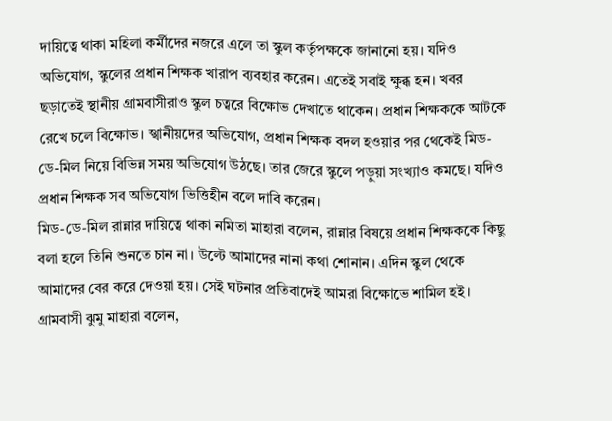দায়িত্বে থাকা মহিলা কর্মীদের নজরে এলে তা স্কুল কর্তৃপক্ষকে জানানো হয়। যদিও অভিযোগ, স্কুলের প্রধান শিক্ষক খারাপ ব্যবহার করেন। এতেই সবাই ক্ষুব্ধ হন। খবর ছড়াতেই স্থানীয় গ্রামবাসীরাও স্কুল চত্বরে বিক্ষোভ দেখাতে থাকেন। প্রধান শিক্ষককে আটকে রেখে চলে বিক্ষোভ। স্খানীয়দের অভিযোগ, প্রধান শিক্ষক বদল হওয়ার পর থেকেই মিড-ডে-মিল নিয়ে বিভিন্ন সময় অভিযোগ উঠছে। তার জেরে স্কুলে পড়ুয়া সংখ্যাও কমছে। যদিও প্রধান শিক্ষক সব অভিযোগ ভিত্তিহীন বলে দাবি করেন।
মিড-ডে-মিল রান্নার দায়িত্বে থাকা নমিতা মাহারা বলেন, রান্নার বিষয়ে প্রধান শিক্ষককে কিছু বলা হলে তিনি শুনতে চান না। উল্টে আমাদের নানা কথা শোনান। এদিন স্কুল থেকে আমাদের বের করে দেওয়া হয়। সেই ঘটনার প্রতিবাদেই আমরা বিক্ষোভে শামিল হই।
গ্রামবাসী ঝুমু মাহারা বলেন,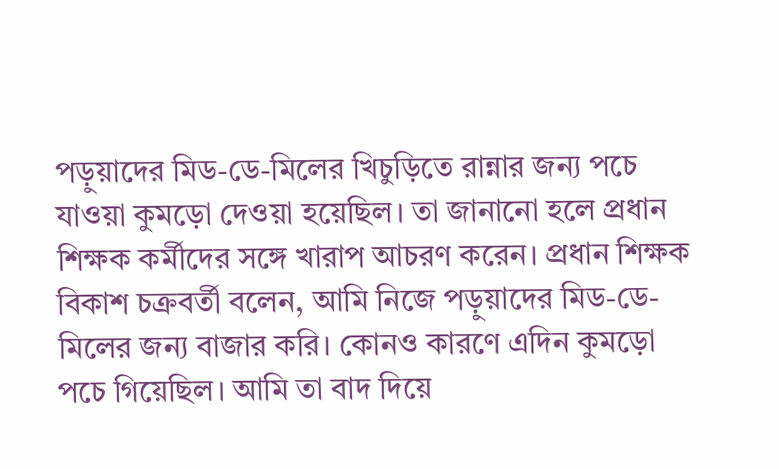পড়ুয়াদের মিড-ডে-মিলের খিচুড়িতে রান্নার জন্য পচে যাওয়া কুমড়ো দেওয়া হয়েছিল। তা জানানো হলে প্রধান শিক্ষক কর্মীদের সঙ্গে খারাপ আচরণ করেন। প্রধান শিক্ষক বিকাশ চক্রবর্তী বলেন, আমি নিজে পড়ুয়াদের মিড-ডে-মিলের জন্য বাজার করি। কোনও কারণে এদিন কুমড়ো পচে গিয়েছিল। আমি তা বাদ দিয়ে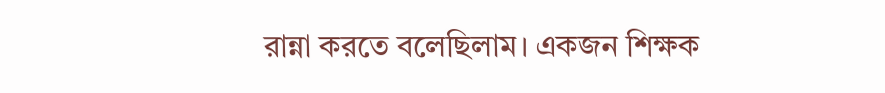রান্না করতে বলেছিলাম। একজন শিক্ষক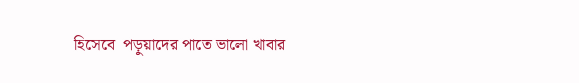হিসেবে  পড়ুয়াদের পাতে ভালো খাবার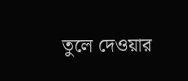তুলে দেওয়ার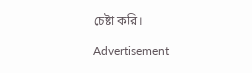চেষ্টা করি।

Advertisement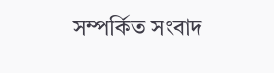সম্পর্কিত সংবাদ